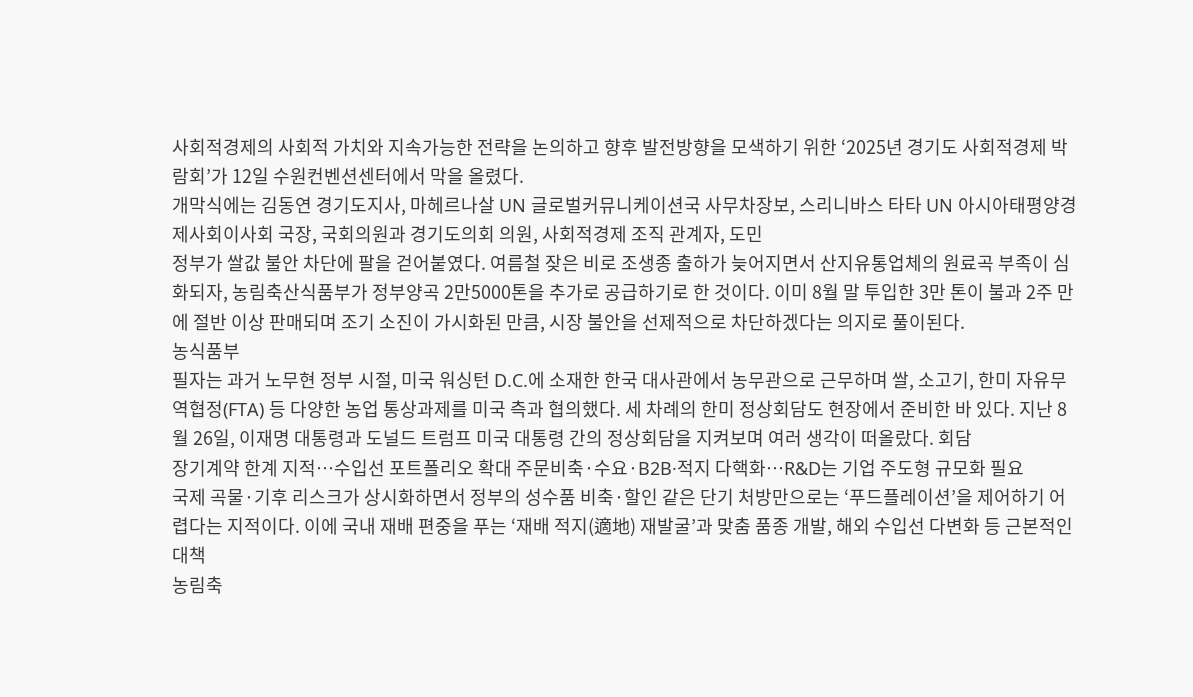사회적경제의 사회적 가치와 지속가능한 전략을 논의하고 향후 발전방향을 모색하기 위한 ‘2025년 경기도 사회적경제 박람회’가 12일 수원컨벤션센터에서 막을 올렸다.
개막식에는 김동연 경기도지사, 마헤르나살 UN 글로벌커뮤니케이션국 사무차장보, 스리니바스 타타 UN 아시아태평양경제사회이사회 국장, 국회의원과 경기도의회 의원, 사회적경제 조직 관계자, 도민
정부가 쌀값 불안 차단에 팔을 걷어붙였다. 여름철 잦은 비로 조생종 출하가 늦어지면서 산지유통업체의 원료곡 부족이 심화되자, 농림축산식품부가 정부양곡 2만5000톤을 추가로 공급하기로 한 것이다. 이미 8월 말 투입한 3만 톤이 불과 2주 만에 절반 이상 판매되며 조기 소진이 가시화된 만큼, 시장 불안을 선제적으로 차단하겠다는 의지로 풀이된다.
농식품부
필자는 과거 노무현 정부 시절, 미국 워싱턴 D.C.에 소재한 한국 대사관에서 농무관으로 근무하며 쌀, 소고기, 한미 자유무역협정(FTA) 등 다양한 농업 통상과제를 미국 측과 협의했다. 세 차례의 한미 정상회담도 현장에서 준비한 바 있다. 지난 8월 26일, 이재명 대통령과 도널드 트럼프 미국 대통령 간의 정상회담을 지켜보며 여러 생각이 떠올랐다. 회담
장기계약 한계 지적…수입선 포트폴리오 확대 주문비축·수요·B2B·적지 다핵화…R&D는 기업 주도형 규모화 필요
국제 곡물·기후 리스크가 상시화하면서 정부의 성수품 비축·할인 같은 단기 처방만으로는 ‘푸드플레이션’을 제어하기 어렵다는 지적이다. 이에 국내 재배 편중을 푸는 ‘재배 적지(適地) 재발굴’과 맞춤 품종 개발, 해외 수입선 다변화 등 근본적인 대책
농림축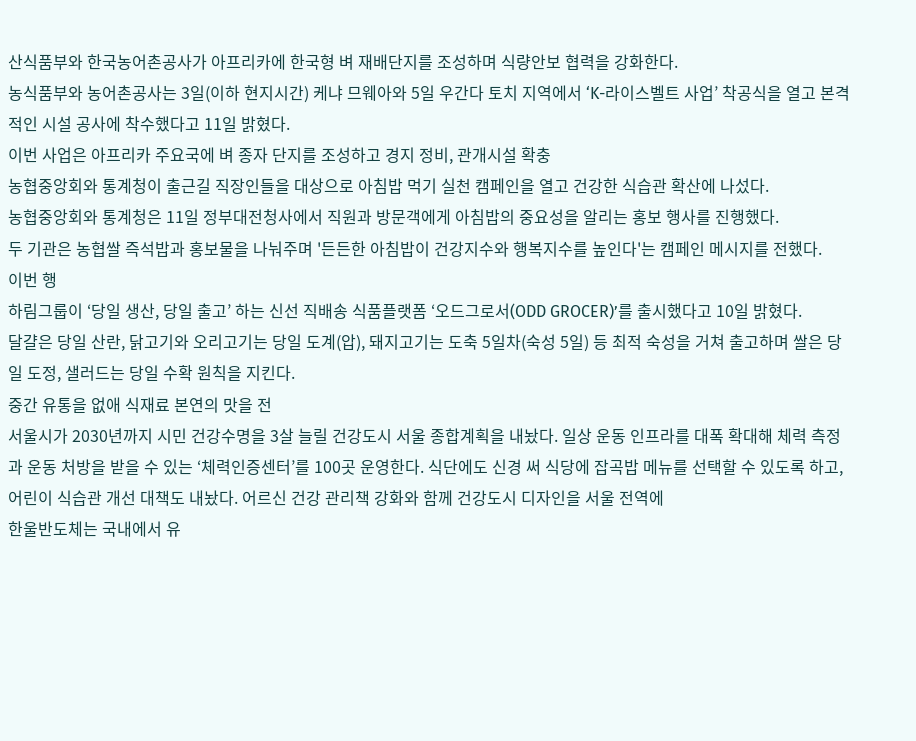산식품부와 한국농어촌공사가 아프리카에 한국형 벼 재배단지를 조성하며 식량안보 협력을 강화한다.
농식품부와 농어촌공사는 3일(이하 현지시간) 케냐 므웨아와 5일 우간다 토치 지역에서 ‘K-라이스벨트 사업’ 착공식을 열고 본격적인 시설 공사에 착수했다고 11일 밝혔다.
이번 사업은 아프리카 주요국에 벼 종자 단지를 조성하고 경지 정비, 관개시설 확충
농협중앙회와 통계청이 출근길 직장인들을 대상으로 아침밥 먹기 실천 캠페인을 열고 건강한 식습관 확산에 나섰다.
농협중앙회와 통계청은 11일 정부대전청사에서 직원과 방문객에게 아침밥의 중요성을 알리는 홍보 행사를 진행했다.
두 기관은 농협쌀 즉석밥과 홍보물을 나눠주며 '든든한 아침밥이 건강지수와 행복지수를 높인다'는 캠페인 메시지를 전했다.
이번 행
하림그룹이 ‘당일 생산, 당일 출고’ 하는 신선 직배송 식품플랫폼 ‘오드그로서(ODD GROCER)’를 출시했다고 10일 밝혔다.
달걀은 당일 산란, 닭고기와 오리고기는 당일 도계(압), 돼지고기는 도축 5일차(숙성 5일) 등 최적 숙성을 거쳐 출고하며 쌀은 당일 도정, 샐러드는 당일 수확 원칙을 지킨다.
중간 유통을 없애 식재료 본연의 맛을 전
서울시가 2030년까지 시민 건강수명을 3살 늘릴 건강도시 서울 종합계획을 내놨다. 일상 운동 인프라를 대폭 확대해 체력 측정과 운동 처방을 받을 수 있는 ‘체력인증센터’를 100곳 운영한다. 식단에도 신경 써 식당에 잡곡밥 메뉴를 선택할 수 있도록 하고, 어린이 식습관 개선 대책도 내놨다. 어르신 건강 관리책 강화와 함께 건강도시 디자인을 서울 전역에
한울반도체는 국내에서 유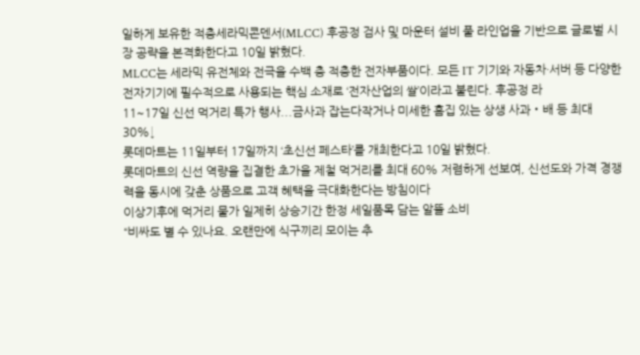일하게 보유한 적층세라믹콘덴서(MLCC) 후공정 검사 및 마운터 설비 풀 라인업을 기반으로 글로벌 시장 공략을 본격화한다고 10일 밝혔다.
MLCC는 세라믹 유전체와 전극을 수백 층 적층한 전자부품이다. 모든 IT 기기와 자동차·서버 등 다양한 전자기기에 필수적으로 사용되는 핵심 소재로 ‘전자산업의 쌀’이라고 불린다. 후공정 라
11~17일 신선 먹거리 특가 행사...금사과 잡는다작거나 미세한 흠집 있는 상생 사과‧배 등 최대 30%↓
롯데마트는 11일부터 17일까지 ‘초신선 페스타’를 개최한다고 10일 밝혔다.
롯데마트의 신선 역량을 집결한 초가을 제철 먹거리를 최대 60% 저렴하게 선보여, 신선도와 가격 경쟁력을 동시에 갖춘 상품으로 고객 혜택을 극대화한다는 방침이다
이상기후에 먹거리 물가 일제히 상승기간 한정 세일품목 담는 알뜰 소비
“비싸도 별 수 있나요. 오랜만에 식구끼리 모이는 추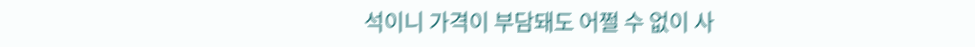석이니 가격이 부담돼도 어쩔 수 없이 사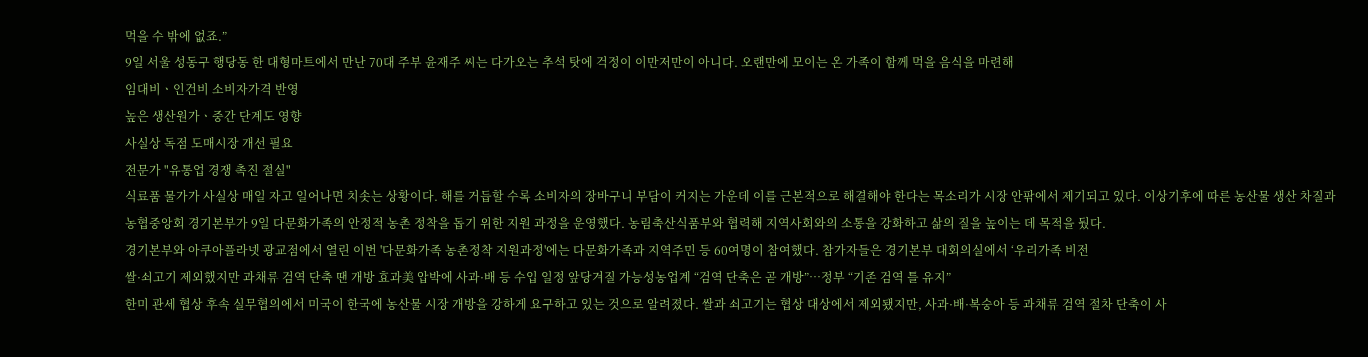먹을 수 밖에 없죠.”
9일 서울 성동구 행당동 한 대형마트에서 만난 70대 주부 윤재주 씨는 다가오는 추석 탓에 걱정이 이만저만이 아니다. 오랜만에 모이는 온 가족이 함께 먹을 음식을 마련해
임대비ㆍ인건비 소비자가격 반영
높은 생산원가ㆍ중간 단계도 영향
사실상 독점 도매시장 개선 필요
전문가 "유통업 경쟁 촉진 절실"
식료품 물가가 사실상 매일 자고 일어나면 치솟는 상황이다. 해를 거듭할 수록 소비자의 장바구니 부담이 커지는 가운데 이를 근본적으로 해결해야 한다는 목소리가 시장 안팎에서 제기되고 있다. 이상기후에 따른 농산물 생산 차질과
농협중앙회 경기본부가 9일 다문화가족의 안정적 농촌 정착을 돕기 위한 지원 과정을 운영했다. 농림축산식품부와 협력해 지역사회와의 소통을 강화하고 삶의 질을 높이는 데 목적을 뒀다.
경기본부와 아쿠아플라넷 광교점에서 열린 이번 '다문화가족 농촌정착 지원과정'에는 다문화가족과 지역주민 등 60여명이 참여했다. 참가자들은 경기본부 대회의실에서 ‘우리가족 비전
쌀·쇠고기 제외했지만 과채류 검역 단축 땐 개방 효과美 압박에 사과·배 등 수입 일정 앞당겨질 가능성농업계 “검역 단축은 곧 개방”…정부 “기존 검역 틀 유지”
한미 관세 협상 후속 실무협의에서 미국이 한국에 농산물 시장 개방을 강하게 요구하고 있는 것으로 알려졌다. 쌀과 쇠고기는 협상 대상에서 제외됐지만, 사과·배·복숭아 등 과채류 검역 절차 단축이 사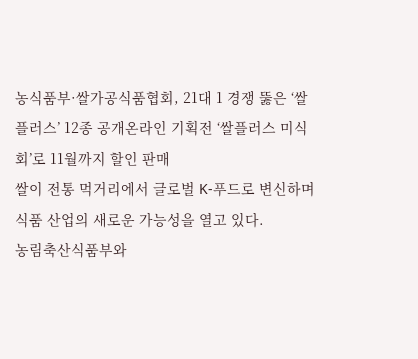농식품부·쌀가공식품협회, 21대 1 경쟁 뚫은 ‘쌀플러스’ 12종 공개온라인 기획전 ‘쌀플러스 미식회’로 11월까지 할인 판매
쌀이 전통 먹거리에서 글로벌 K-푸드로 변신하며 식품 산업의 새로운 가능성을 열고 있다.
농림축산식품부와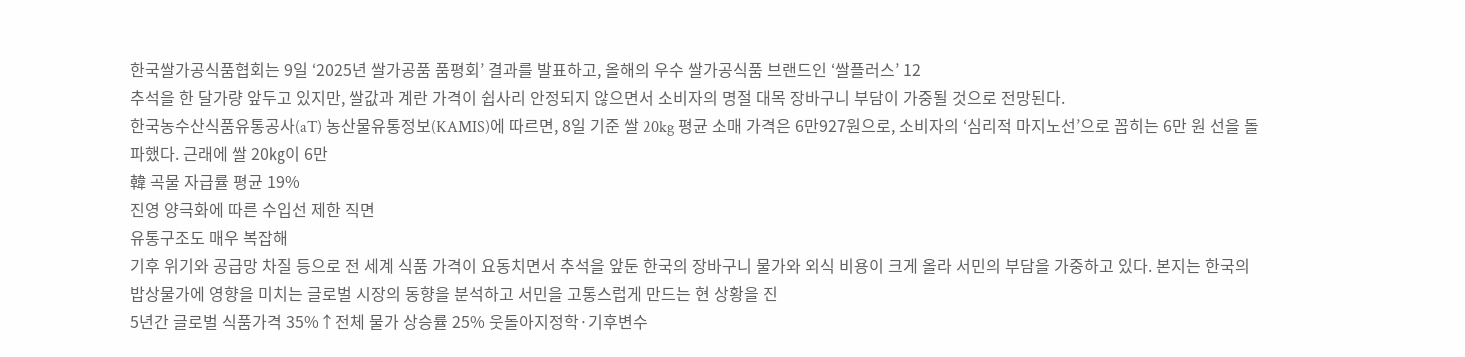한국쌀가공식품협회는 9일 ‘2025년 쌀가공품 품평회’ 결과를 발표하고, 올해의 우수 쌀가공식품 브랜드인 ‘쌀플러스’ 12
추석을 한 달가량 앞두고 있지만, 쌀값과 계란 가격이 쉽사리 안정되지 않으면서 소비자의 명절 대목 장바구니 부담이 가중될 것으로 전망된다.
한국농수산식품유통공사(aT) 농산물유통정보(KAMIS)에 따르면, 8일 기준 쌀 20kg 평균 소매 가격은 6만927원으로, 소비자의 ‘심리적 마지노선’으로 꼽히는 6만 원 선을 돌파했다. 근래에 쌀 20㎏이 6만
韓 곡물 자급률 평균 19%
진영 양극화에 따른 수입선 제한 직면
유통구조도 매우 복잡해
기후 위기와 공급망 차질 등으로 전 세계 식품 가격이 요동치면서 추석을 앞둔 한국의 장바구니 물가와 외식 비용이 크게 올라 서민의 부담을 가중하고 있다. 본지는 한국의 밥상물가에 영향을 미치는 글로벌 시장의 동향을 분석하고 서민을 고통스럽게 만드는 현 상황을 진
5년간 글로벌 식품가격 35%↑전체 물가 상승률 25% 웃돌아지정학·기후변수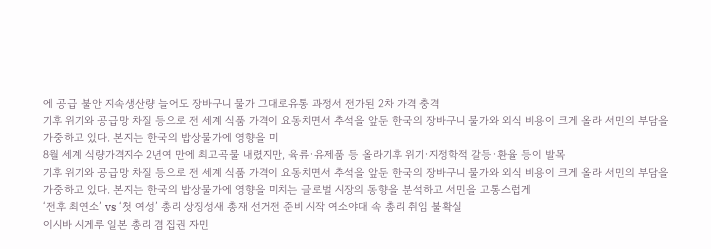에 공급 불안 지속생산량 늘어도 장바구니 물가 그대로유통 과정서 전가된 2차 가격 충격
기후 위기와 공급망 차질 등으로 전 세계 식품 가격이 요동치면서 추석을 앞둔 한국의 장바구니 물가와 외식 비용이 크게 올라 서민의 부담을 가중하고 있다. 본지는 한국의 밥상물가에 영향을 미
8월 세계 식량가격지수 2년여 만에 최고곡물 내렸지만, 육류·유제품 등 올라기후 위기·지정학적 갈등·환율 등이 발목
기후 위기와 공급망 차질 등으로 전 세계 식품 가격이 요동치면서 추석을 앞둔 한국의 장바구니 물가와 외식 비용이 크게 올라 서민의 부담을 가중하고 있다. 본지는 한국의 밥상물가에 영향을 미치는 글로벌 시장의 동향을 분석하고 서민을 고통스럽게
‘전후 최연소’ vs ‘첫 여성’ 총리 상징성새 총재 선거전 준비 시작 여소야대 속 총리 취임 불확실
이시바 시게루 일본 총리 겸 집권 자민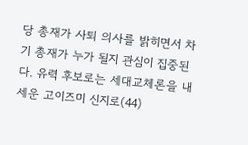당 총재가 사퇴 의사를 밝히면서 차기 총재가 누가 될지 관심이 집중된다. 유력 후보로는 세대교체론을 내세운 고이즈미 신지로(44)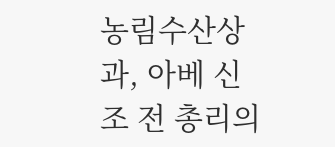농림수산상과, 아베 신조 전 총리의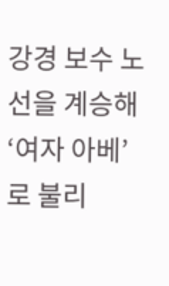강경 보수 노선을 계승해 ‘여자 아베’로 불리